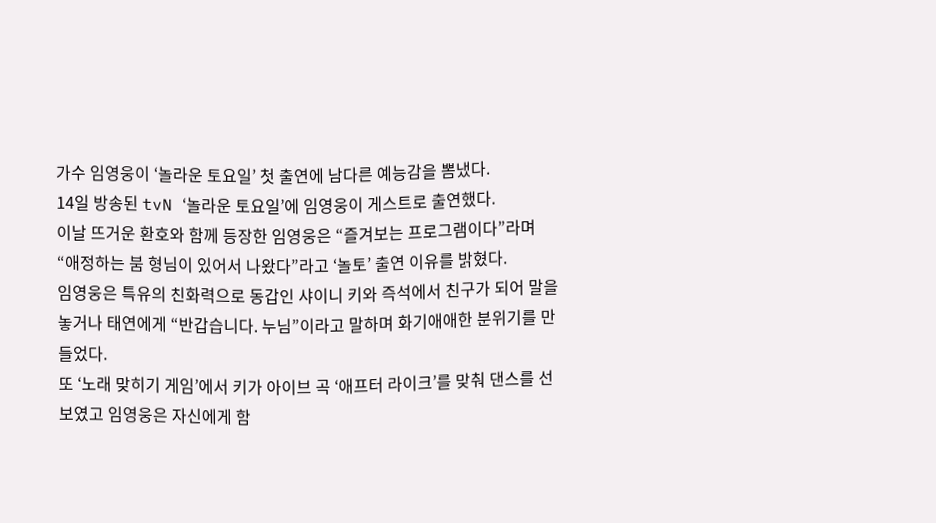가수 임영웅이 ‘놀라운 토요일’ 첫 출연에 남다른 예능감을 뽐냈다.
14일 방송된 tvN ‘놀라운 토요일’에 임영웅이 게스트로 출연했다.
이날 뜨거운 환호와 함께 등장한 임영웅은 “즐겨보는 프로그램이다”라며 “애정하는 붐 형님이 있어서 나왔다”라고 ‘놀토’ 출연 이유를 밝혔다.
임영웅은 특유의 친화력으로 동갑인 샤이니 키와 즉석에서 친구가 되어 말을 놓거나 태연에게 “반갑습니다. 누님”이라고 말하며 화기애애한 분위기를 만들었다.
또 ‘노래 맞히기 게임’에서 키가 아이브 곡 ‘애프터 라이크’를 맞춰 댄스를 선보였고 임영웅은 자신에게 함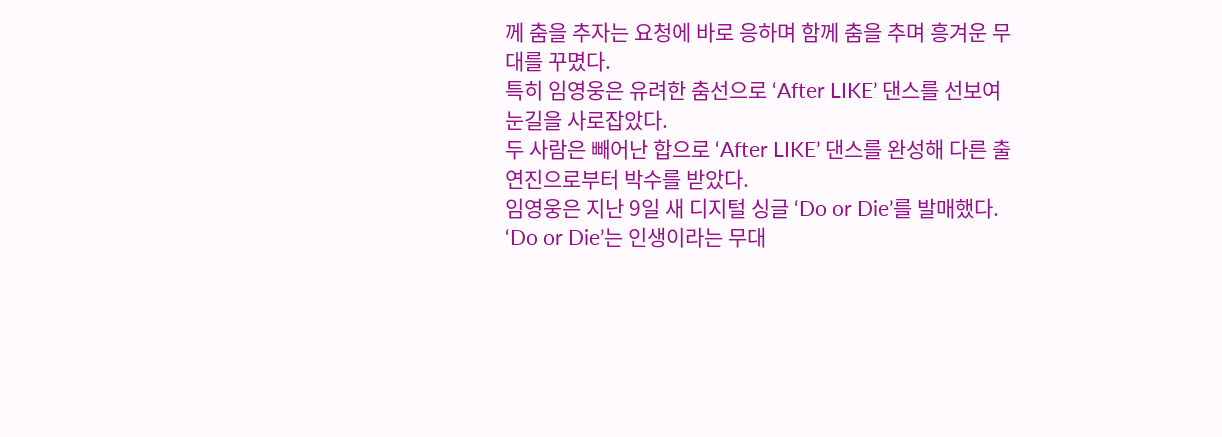께 춤을 추자는 요청에 바로 응하며 함께 춤을 추며 흥겨운 무대를 꾸몄다.
특히 임영웅은 유려한 춤선으로 ‘After LIKE’ 댄스를 선보여 눈길을 사로잡았다.
두 사람은 빼어난 합으로 ‘After LIKE’ 댄스를 완성해 다른 출연진으로부터 박수를 받았다.
임영웅은 지난 9일 새 디지털 싱글 ‘Do or Die’를 발매했다.
‘Do or Die’는 인생이라는 무대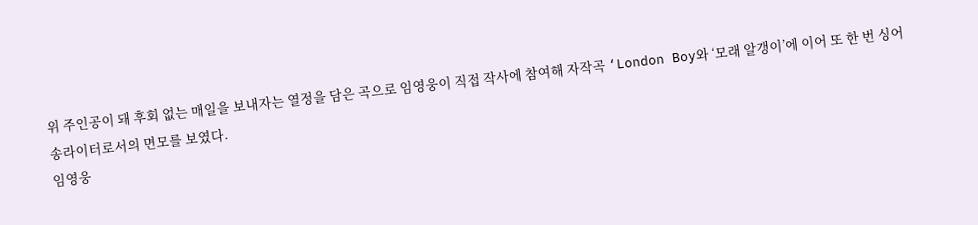위 주인공이 돼 후회 없는 매일을 보내자는 열정을 담은 곡으로 임영웅이 직접 작사에 참여해 자작곡 ‘London Boy와 ‘모래 알갱이’에 이어 또 한 번 싱어송라이터로서의 면모를 보였다.
임영웅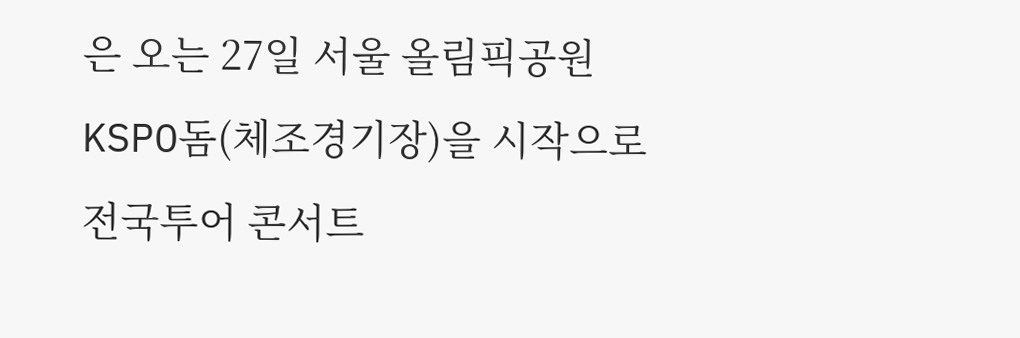은 오는 27일 서울 올림픽공원 KSPO돔(체조경기장)을 시작으로 전국투어 콘서트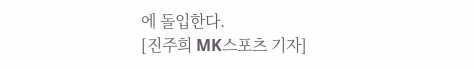에 돌입한다.
[진주희 MK스포츠 기자]